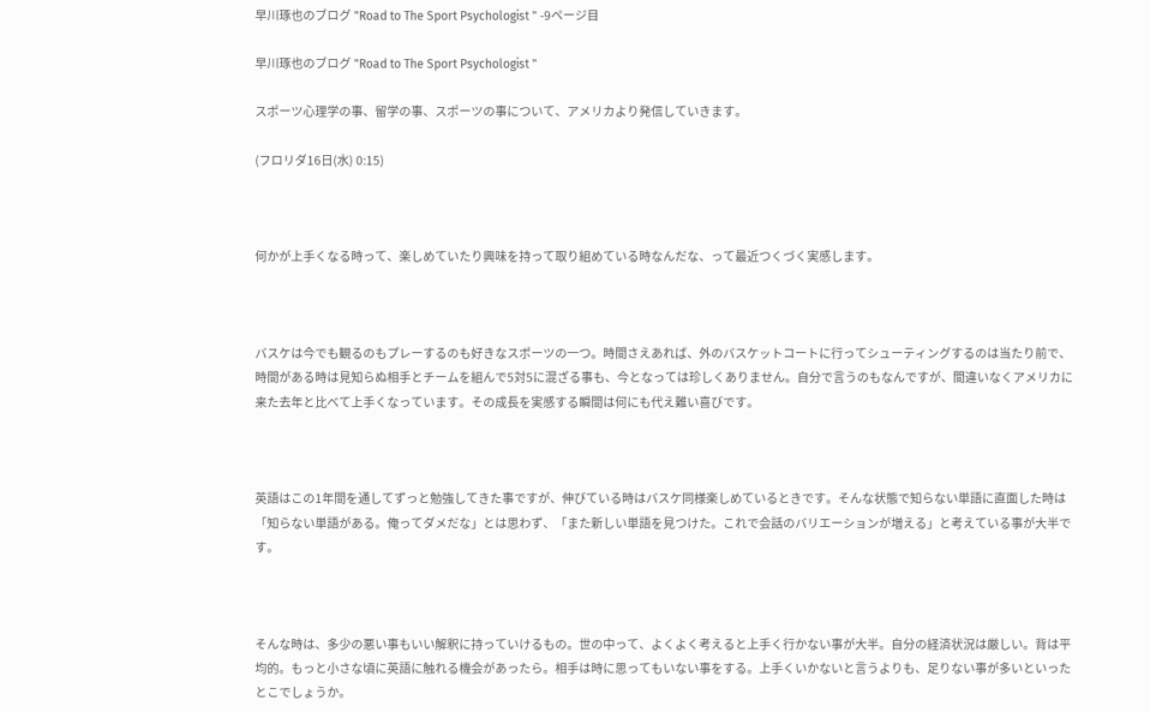早川琢也のブログ "Road to The Sport Psychologist " -9ページ目

早川琢也のブログ "Road to The Sport Psychologist "

スポーツ心理学の事、留学の事、スポーツの事について、アメリカより発信していきます。

(フロリダ16日(水) 0:15)



何かが上手くなる時って、楽しめていたり興味を持って取り組めている時なんだな、って最近つくづく実感します。



バスケは今でも観るのもプレーするのも好きなスポーツの一つ。時間さえあれば、外のバスケットコートに行ってシューティングするのは当たり前で、時間がある時は見知らぬ相手とチームを組んで5対5に混ざる事も、今となっては珍しくありません。自分で言うのもなんですが、間違いなくアメリカに来た去年と比べて上手くなっています。その成長を実感する瞬間は何にも代え難い喜びです。



英語はこの1年間を通してずっと勉強してきた事ですが、伸びている時はバスケ同様楽しめているときです。そんな状態で知らない単語に直面した時は「知らない単語がある。俺ってダメだな」とは思わず、「また新しい単語を見つけた。これで会話のバリエーションが増える」と考えている事が大半です。



そんな時は、多少の悪い事もいい解釈に持っていけるもの。世の中って、よくよく考えると上手く行かない事が大半。自分の経済状況は厳しい。背は平均的。もっと小さな頃に英語に触れる機会があったら。相手は時に思ってもいない事をする。上手くいかないと言うよりも、足りない事が多いといったとこでしょうか。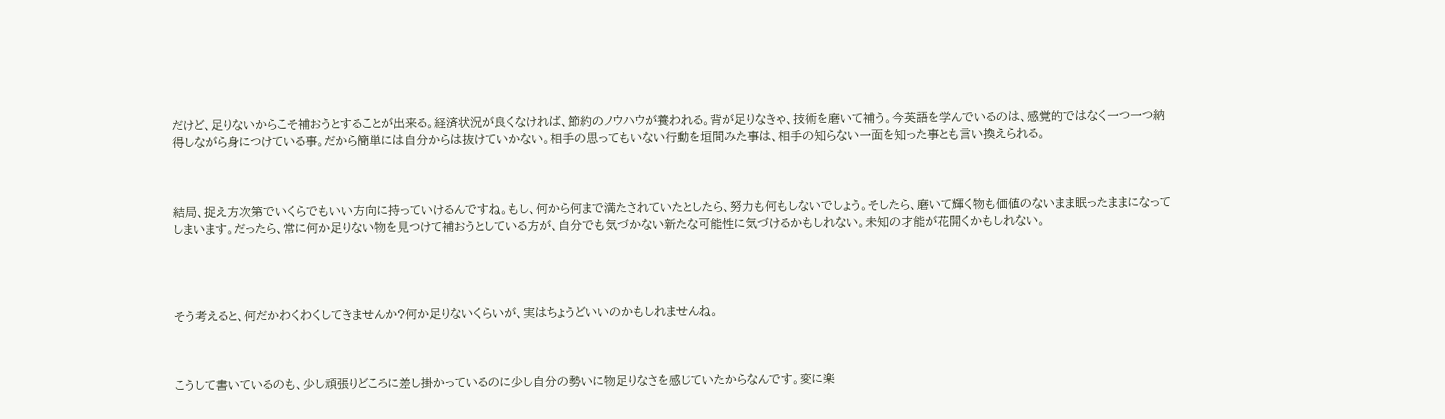だけど、足りないからこそ補おうとすることが出来る。経済状況が良くなければ、節約のノウハウが養われる。背が足りなきゃ、技術を磨いて補う。今英語を学んでいるのは、感覚的ではなく一つ一つ納得しながら身につけている事。だから簡単には自分からは抜けていかない。相手の思ってもいない行動を垣間みた事は、相手の知らない一面を知った事とも言い換えられる。



結局、捉え方次第でいくらでもいい方向に持っていけるんですね。もし、何から何まで満たされていたとしたら、努力も何もしないでしょう。そしたら、磨いて輝く物も価値のないまま眠ったままになってしまいます。だったら、常に何か足りない物を見つけて補おうとしている方が、自分でも気づかない新たな可能性に気づけるかもしれない。未知の才能が花開くかもしれない。




そう考えると、何だかわくわくしてきませんか?何か足りないくらいが、実はちょうどいいのかもしれませんね。



こうして書いているのも、少し頑張りどころに差し掛かっているのに少し自分の勢いに物足りなさを感じていたからなんです。変に楽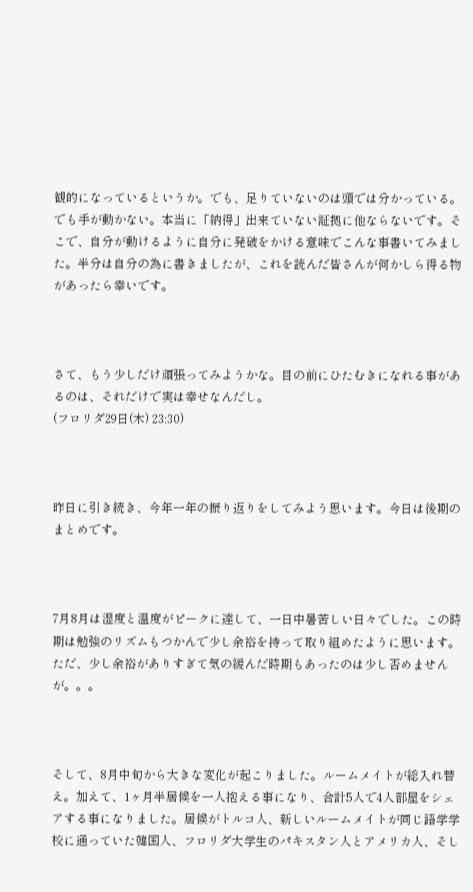観的になっているというか。でも、足りていないのは頭では分かっている。でも手が動かない。本当に「納得」出来ていない証拠に他ならないです。そこで、自分が動けるように自分に発破をかける意味でこんな事書いてみました。半分は自分の為に書きましたが、これを読んだ皆さんが何かしら得る物があったら幸いです。



さて、もう少しだけ頑張ってみようかな。目の前にひたむきになれる事があるのは、それだけで実は幸せなんだし。
(フロリダ29日(木) 23:30)



昨日に引き続き、今年一年の振り返りをしてみよう思います。今日は後期のまとめです。



7月8月は湿度と温度がピークに達して、一日中暑苦しい日々でした。この時期は勉強のリズムもつかんで少し余裕を持って取り組めたように思います。ただ、少し余裕がありすぎて気の緩んだ時期もあったのは少し否めませんが。。。



そして、8月中旬から大きな変化が起こりました。ルームメイトが総入れ替え。加えて、1ヶ月半居候を一人抱える事になり、合計5人で4人部屋をシェアする事になりました。居候がトルコ人、新しいルームメイトが同じ語学学校に通っていた韓国人、フロリダ大学生のパキスタン人とアメリカ人、そし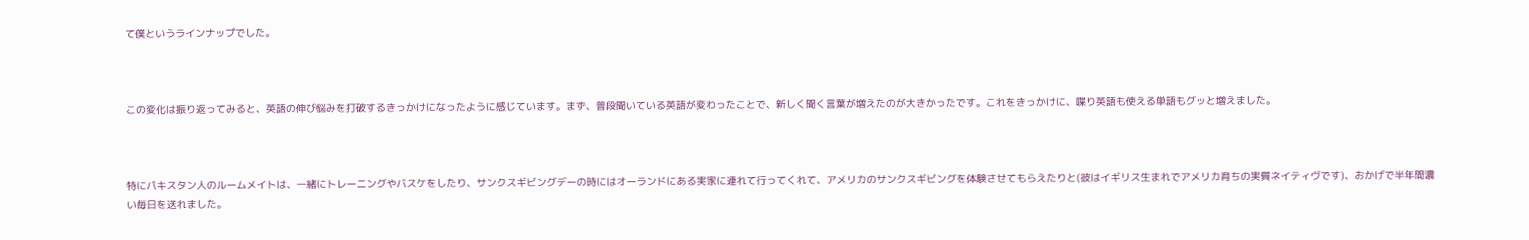て僕というラインナップでした。



この変化は振り返ってみると、英語の伸び悩みを打破するきっかけになったように感じています。まず、普段聞いている英語が変わったことで、新しく聞く言葉が増えたのが大きかったです。これをきっかけに、喋り英語も使える単語もグッと増えました。



特にパキスタン人のルームメイトは、一緒にトレーニングやバスケをしたり、サンクスギビングデーの時にはオーランドにある実家に連れて行ってくれて、アメリカのサンクスギビングを体験させてもらえたりと(彼はイギリス生まれでアメリカ育ちの実質ネイティヴです)、おかげで半年間濃い毎日を送れました。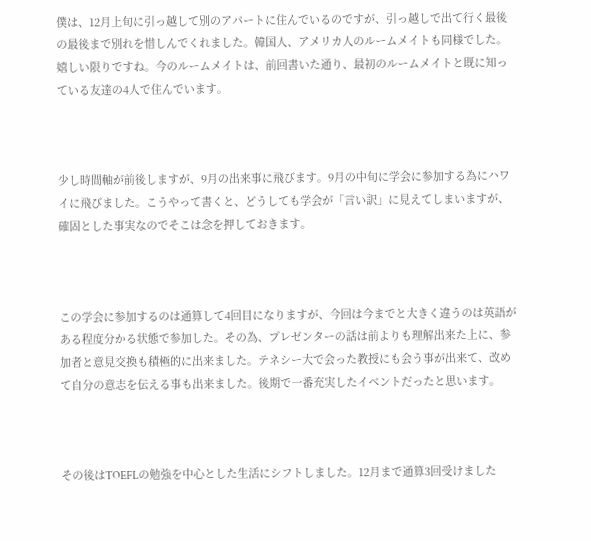僕は、12月上旬に引っ越して別のアパートに住んでいるのですが、引っ越しで出て行く最後の最後まで別れを惜しんでくれました。韓国人、アメリカ人のルームメイトも同様でした。嬉しい限りですね。今のルームメイトは、前回書いた通り、最初のルームメイトと既に知っている友達の4人で住んでいます。



少し時間軸が前後しますが、9月の出来事に飛びます。9月の中旬に学会に参加する為にハワイに飛びました。こうやって書くと、どうしても学会が「言い訳」に見えてしまいますが、確固とした事実なのでそこは念を押しておきます。



この学会に参加するのは通算して4回目になりますが、今回は今までと大きく違うのは英語がある程度分かる状態で参加した。その為、プレゼンターの話は前よりも理解出来た上に、参加者と意見交換も積極的に出来ました。テネシー大で会った教授にも会う事が出来て、改めて自分の意志を伝える事も出来ました。後期で一番充実したイベントだったと思います。



その後はTOEFLの勉強を中心とした生活にシフトしました。12月まで通算3回受けました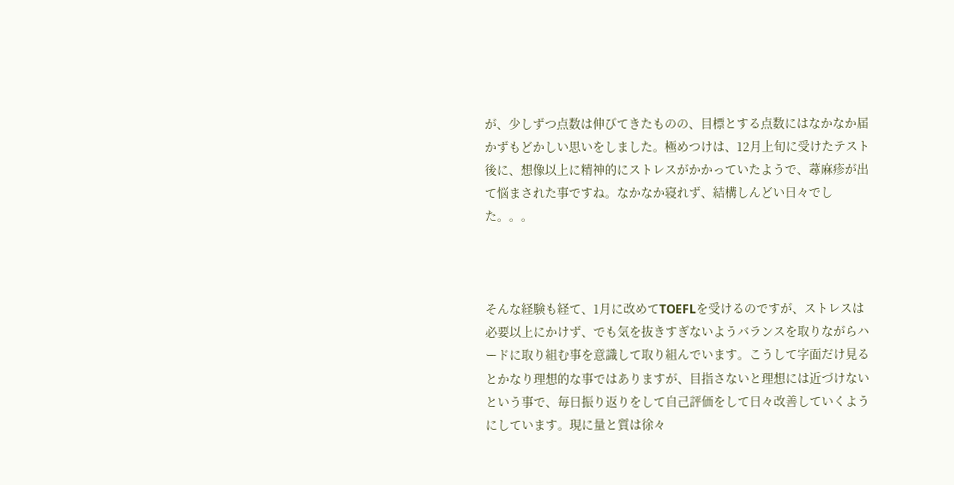が、少しずつ点数は伸びてきたものの、目標とする点数にはなかなか届かずもどかしい思いをしました。極めつけは、12月上旬に受けたテスト後に、想像以上に精神的にストレスがかかっていたようで、蕁麻疹が出て悩まされた事ですね。なかなか寝れず、結構しんどい日々でした。。。



そんな経験も経て、1月に改めてTOEFLを受けるのですが、ストレスは必要以上にかけず、でも気を抜きすぎないようバランスを取りながらハードに取り組む事を意識して取り組んでいます。こうして字面だけ見るとかなり理想的な事ではありますが、目指さないと理想には近づけないという事で、毎日振り返りをして自己評価をして日々改善していくようにしています。現に量と質は徐々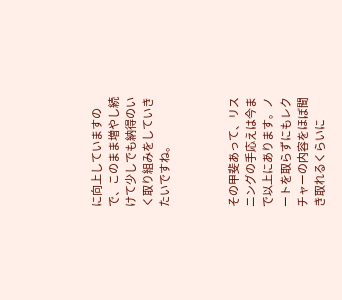に向上していますので、このまま増やし続けて少しでも納得のいく取り組みをしていきたいですね。



その甲斐あって、リスニングの手応えは今まで以上にあります。ノートを取らずにもレクチャーの内容をほぼ聞き取れるくらいに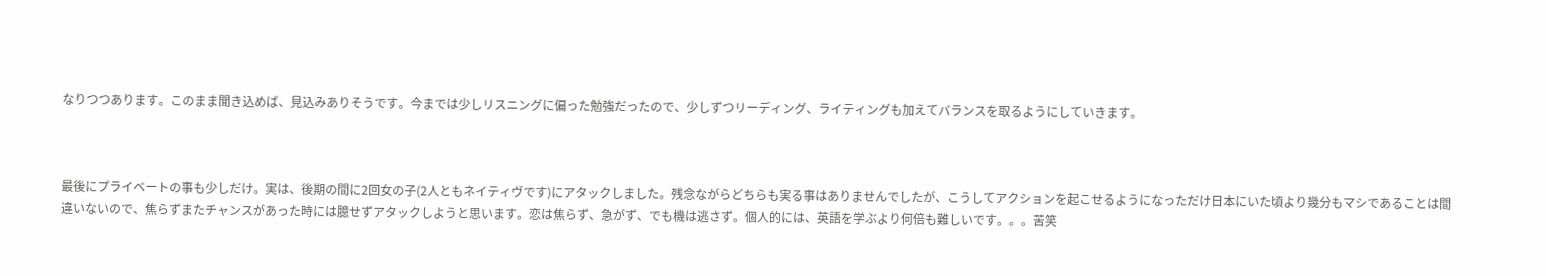なりつつあります。このまま聞き込めば、見込みありそうです。今までは少しリスニングに偏った勉強だったので、少しずつリーディング、ライティングも加えてバランスを取るようにしていきます。



最後にプライベートの事も少しだけ。実は、後期の間に2回女の子(2人ともネイティヴです)にアタックしました。残念ながらどちらも実る事はありませんでしたが、こうしてアクションを起こせるようになっただけ日本にいた頃より幾分もマシであることは間違いないので、焦らずまたチャンスがあった時には臆せずアタックしようと思います。恋は焦らず、急がず、でも機は逃さず。個人的には、英語を学ぶより何倍も難しいです。。。苦笑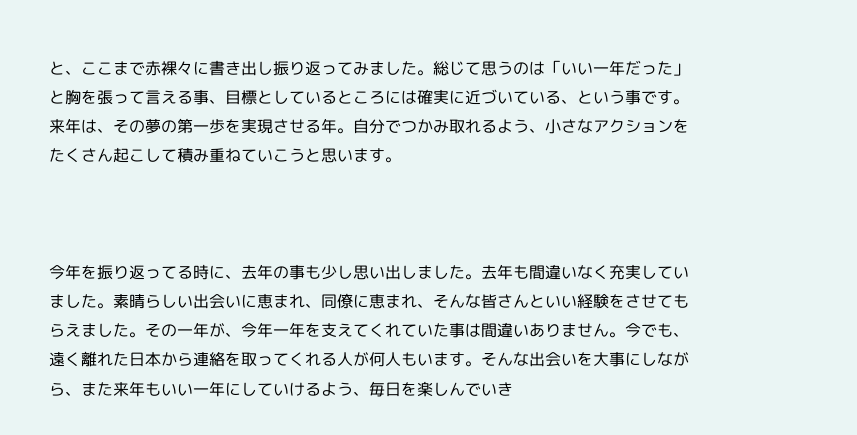と、ここまで赤裸々に書き出し振り返ってみました。総じて思うのは「いい一年だった」と胸を張って言える事、目標としているところには確実に近づいている、という事です。来年は、その夢の第一歩を実現させる年。自分でつかみ取れるよう、小さなアクションをたくさん起こして積み重ねていこうと思います。



今年を振り返ってる時に、去年の事も少し思い出しました。去年も間違いなく充実していました。素晴らしい出会いに恵まれ、同僚に恵まれ、そんな皆さんといい経験をさせてもらえました。その一年が、今年一年を支えてくれていた事は間違いありません。今でも、遠く離れた日本から連絡を取ってくれる人が何人もいます。そんな出会いを大事にしながら、また来年もいい一年にしていけるよう、毎日を楽しんでいき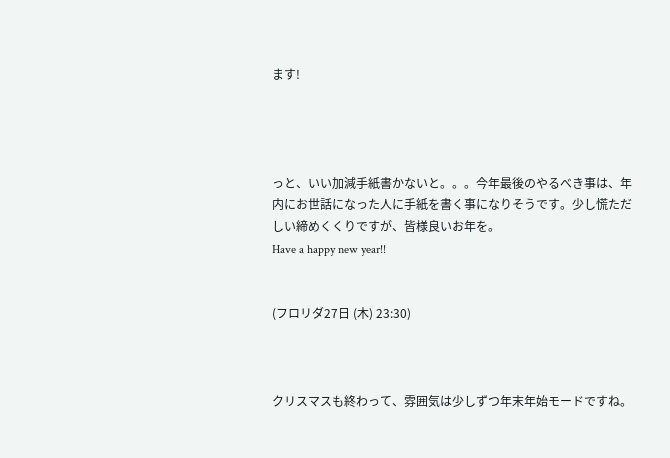ます!




っと、いい加減手紙書かないと。。。今年最後のやるべき事は、年内にお世話になった人に手紙を書く事になりそうです。少し慌ただしい締めくくりですが、皆様良いお年を。
Have a happy new year!!


(フロリダ27日 (木) 23:30)



クリスマスも終わって、雰囲気は少しずつ年末年始モードですね。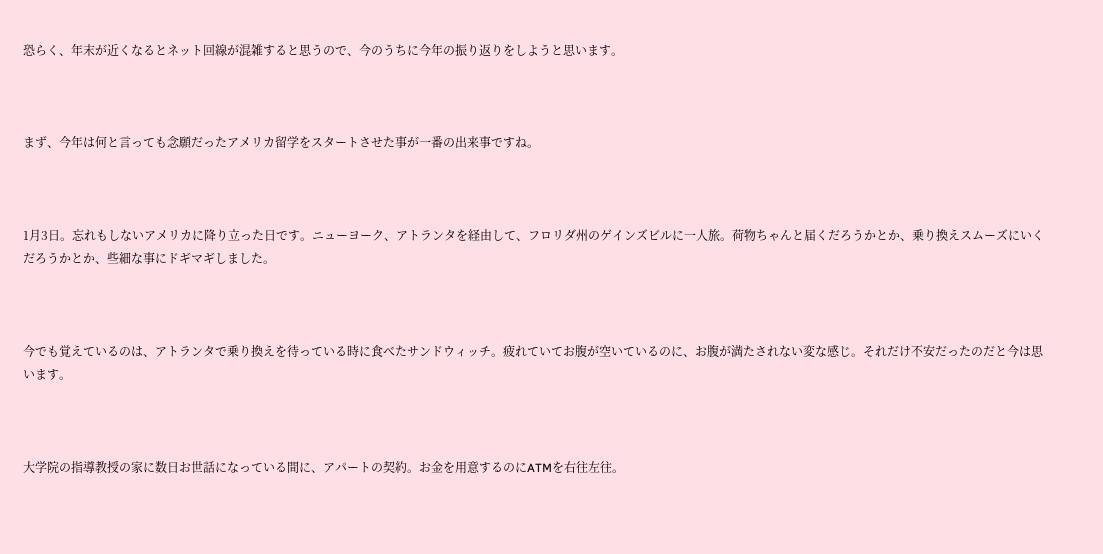恐らく、年末が近くなるとネット回線が混雑すると思うので、今のうちに今年の振り返りをしようと思います。



まず、今年は何と言っても念願だったアメリカ留学をスタートさせた事が一番の出来事ですね。



1月3日。忘れもしないアメリカに降り立った日です。ニューヨーク、アトランタを経由して、フロリダ州のゲインズビルに一人旅。荷物ちゃんと届くだろうかとか、乗り換えスムーズにいくだろうかとか、些細な事にドギマギしました。



今でも覚えているのは、アトランタで乗り換えを待っている時に食べたサンドウィッチ。疲れていてお腹が空いているのに、お腹が満たされない変な感じ。それだけ不安だったのだと今は思います。



大学院の指導教授の家に数日お世話になっている間に、アパートの契約。お金を用意するのにATMを右往左往。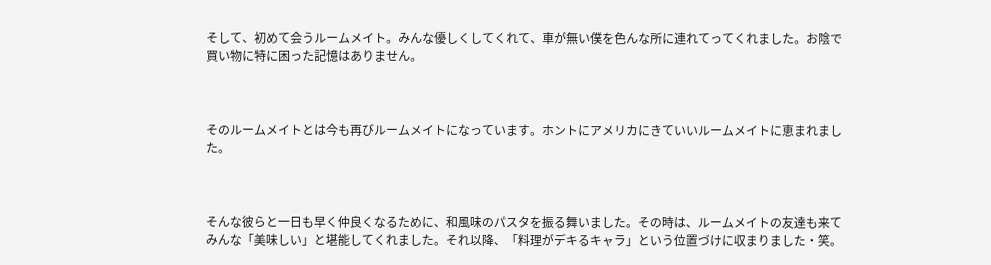そして、初めて会うルームメイト。みんな優しくしてくれて、車が無い僕を色んな所に連れてってくれました。お陰で買い物に特に困った記憶はありません。



そのルームメイトとは今も再びルームメイトになっています。ホントにアメリカにきていいルームメイトに恵まれました。



そんな彼らと一日も早く仲良くなるために、和風味のパスタを振る舞いました。その時は、ルームメイトの友達も来てみんな「美味しい」と堪能してくれました。それ以降、「料理がデキるキャラ」という位置づけに収まりました・笑。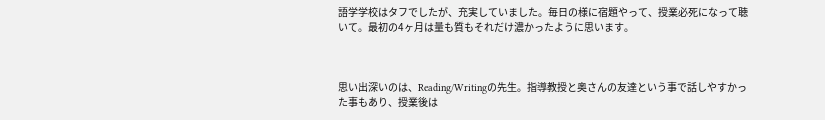語学学校はタフでしたが、充実していました。毎日の様に宿題やって、授業必死になって聴いて。最初の4ヶ月は量も質もそれだけ濃かったように思います。



思い出深いのは、Reading/Writingの先生。指導教授と奥さんの友達という事で話しやすかった事もあり、授業後は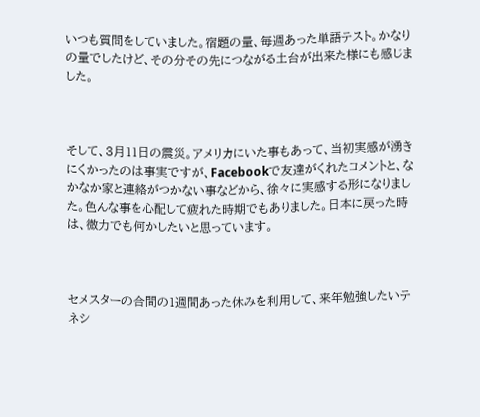いつも質問をしていました。宿題の量、毎週あった単語テスト。かなりの量でしたけど、その分その先につながる土台が出来た様にも感じました。



そして、3月11日の震災。アメリカにいた事もあって、当初実感が湧きにくかったのは事実ですが、Facebookで友達がくれたコメントと、なかなか家と連絡がつかない事などから、徐々に実感する形になりました。色んな事を心配して疲れた時期でもありました。日本に戻った時は、微力でも何かしたいと思っています。



セメスターの合間の1週間あった休みを利用して、来年勉強したいテネシ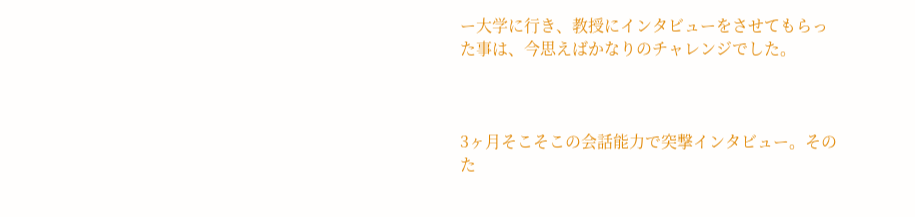ー大学に行き、教授にインタビューをさせてもらった事は、今思えばかなりのチャレンジでした。



3ヶ月そこそこの会話能力で突撃インタビュー。そのた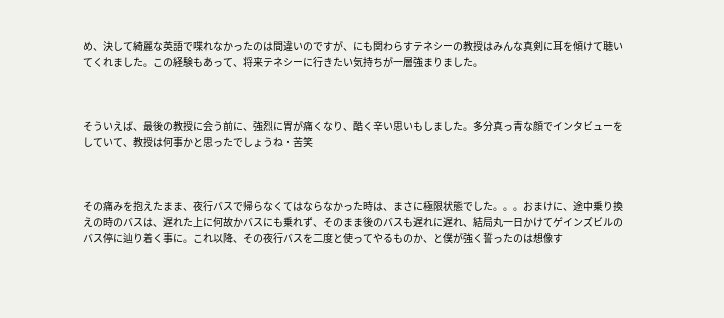め、決して綺麗な英語で喋れなかったのは間違いのですが、にも関わらすテネシーの教授はみんな真剣に耳を傾けて聴いてくれました。この経験もあって、将来テネシーに行きたい気持ちが一層強まりました。



そういえば、最後の教授に会う前に、強烈に胃が痛くなり、酷く辛い思いもしました。多分真っ青な顔でインタビューをしていて、教授は何事かと思ったでしょうね・苦笑



その痛みを抱えたまま、夜行バスで帰らなくてはならなかった時は、まさに極限状態でした。。。おまけに、途中乗り換えの時のバスは、遅れた上に何故かバスにも乗れず、そのまま後のバスも遅れに遅れ、結局丸一日かけてゲインズビルのバス停に辿り着く事に。これ以降、その夜行バスを二度と使ってやるものか、と僕が強く誓ったのは想像す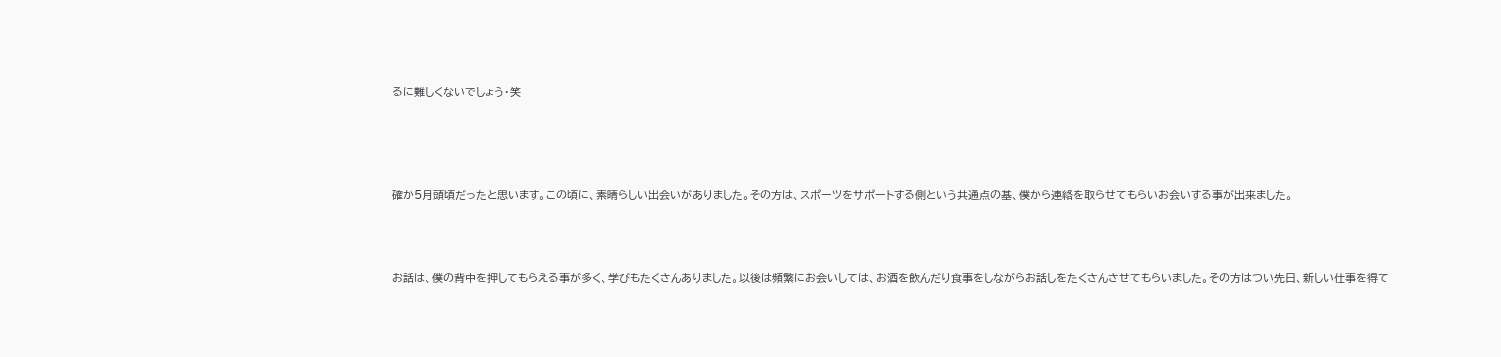るに難しくないでしょう・笑




確か5月頭頃だったと思います。この頃に、素晴らしい出会いがありました。その方は、スポーツをサポートする側という共通点の基、僕から連絡を取らせてもらいお会いする事が出来ました。



お話は、僕の背中を押してもらえる事が多く、学びもたくさんありました。以後は頻繁にお会いしては、お酒を飲んだり食事をしながらお話しをたくさんさせてもらいました。その方はつい先日、新しい仕事を得て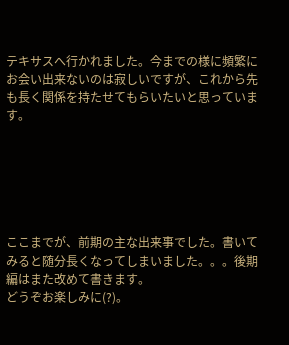テキサスへ行かれました。今までの様に頻繁にお会い出来ないのは寂しいですが、これから先も長く関係を持たせてもらいたいと思っています。






ここまでが、前期の主な出来事でした。書いてみると随分長くなってしまいました。。。後期編はまた改めて書きます。
どうぞお楽しみに(?)。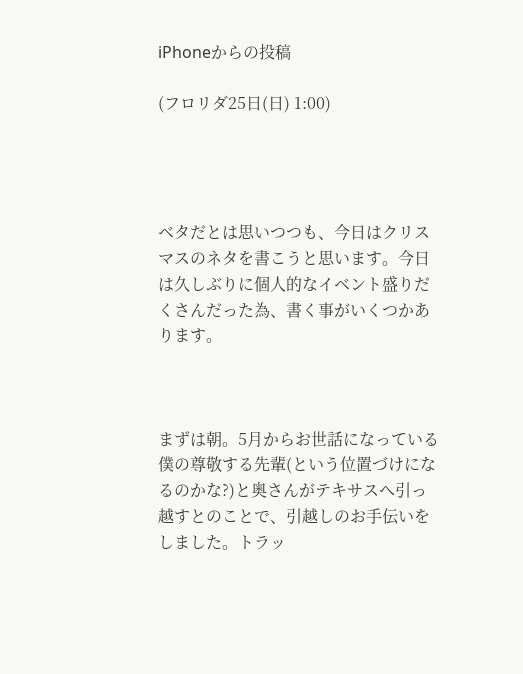iPhoneからの投稿

(フロリダ25日(日) 1:00)




ベタだとは思いつつも、今日はクリスマスのネタを書こうと思います。今日は久しぶりに個人的なイベント盛りだくさんだった為、書く事がいくつかあります。



まずは朝。5月からお世話になっている僕の尊敬する先輩(という位置づけになるのかな?)と奥さんがテキサスへ引っ越すとのことで、引越しのお手伝いをしました。トラッ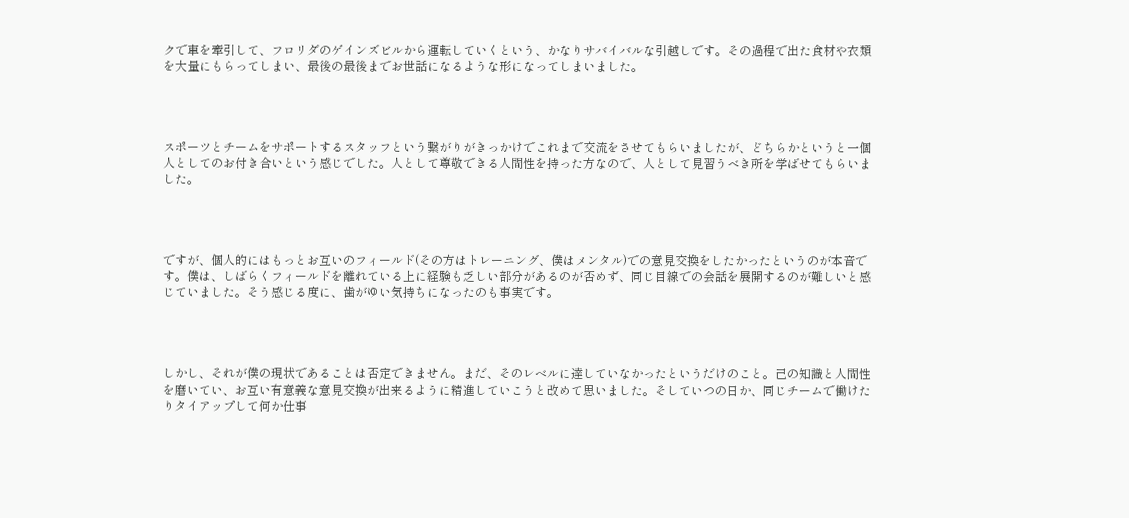クで車を牽引して、フロリダのゲインズビルから運転していくという、かなりサバイバルな引越しです。その過程で出た食材や衣類を大量にもらってしまい、最後の最後までお世話になるような形になってしまいました。




スポーツとチームをサポートするスタッフという繋がりがきっかけでこれまで交流をさせてもらいましたが、どちらかというと一個人としてのお付き合いという感じでした。人として尊敬できる人間性を持った方なので、人として見習うべき所を学ばせてもらいました。




ですが、個人的にはもっとお互いのフィールド(その方はトレーニング、僕はメンタル)での意見交換をしたかったというのが本音です。僕は、しばらくフィールドを離れている上に経験も乏しい部分があるのが否めず、同じ目線での会話を展開するのが難しいと感じていました。そう感じる度に、歯がゆい気持ちになったのも事実です。




しかし、それが僕の現状であることは否定できません。まだ、そのレベルに達していなかったというだけのこと。己の知識と人間性を磨いてい、お互い有意義な意見交換が出来るように精進していこうと改めて思いました。そしていつの日か、同じチームで働けたりタイアップして何か仕事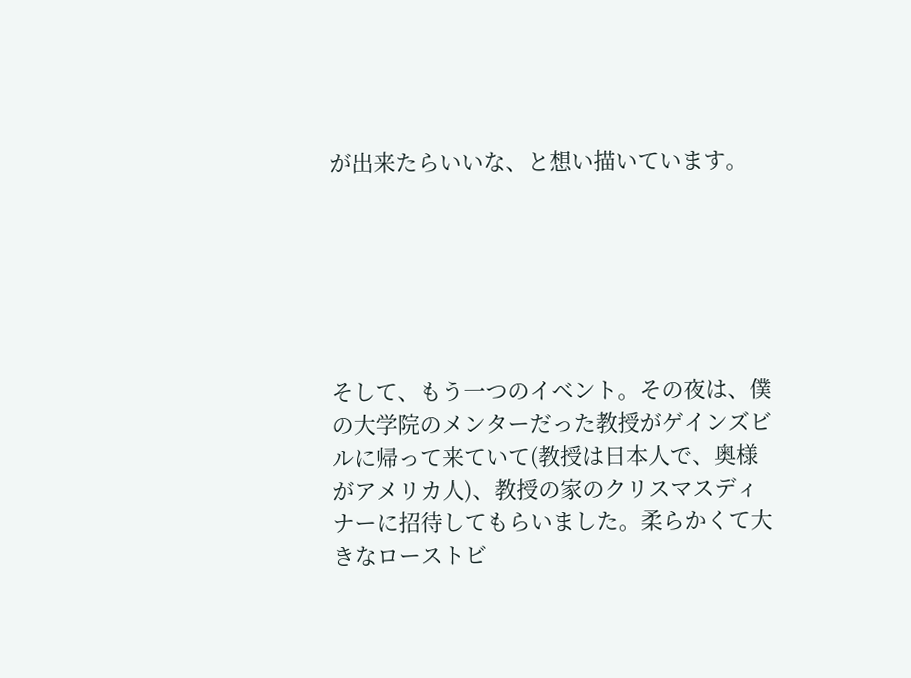が出来たらいいな、と想い描いています。






そして、もう一つのイベント。その夜は、僕の大学院のメンターだった教授がゲインズビルに帰って来ていて(教授は日本人で、奥様がアメリカ人)、教授の家のクリスマスディナーに招待してもらいました。柔らかくて大きなローストビ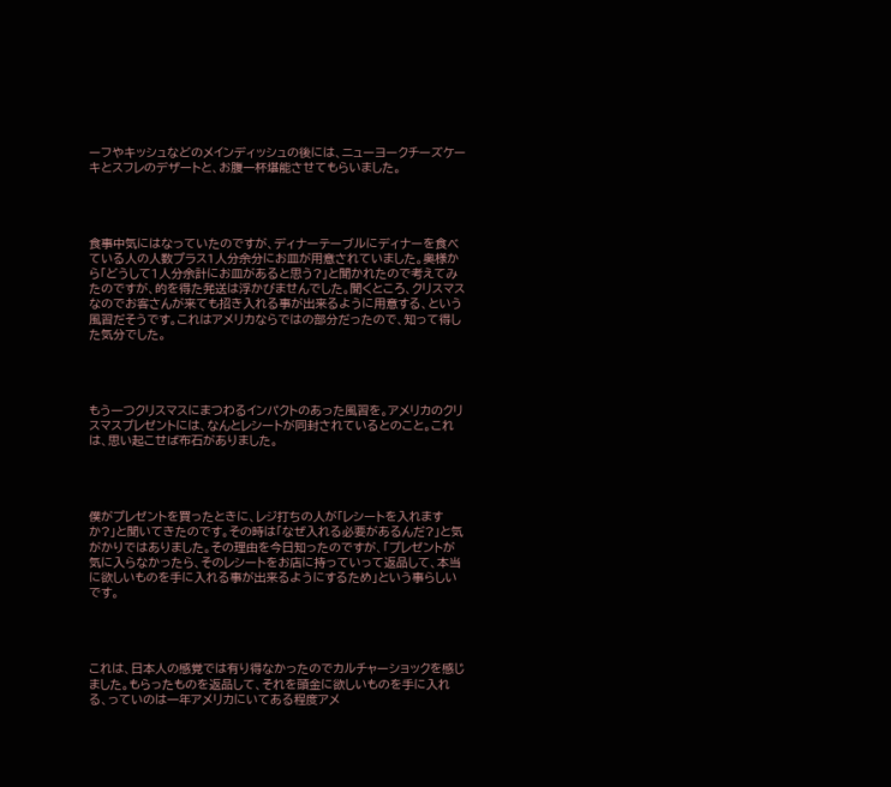ーフやキッシュなどのメインディッシュの後には、ニューヨークチーズケーキとスフレのデザートと、お腹一杯堪能させてもらいました。




食事中気にはなっていたのですが、ディナーテーブルにディナーを食べている人の人数プラス1人分余分にお皿が用意されていました。奥様から「どうして1人分余計にお皿があると思う?」と聞かれたので考えてみたのですが、的を得た発送は浮かびませんでした。聞くところ、クリスマスなのでお客さんが来ても招き入れる事が出来るように用意する、という風習だそうです。これはアメリカならではの部分だったので、知って得した気分でした。




もう一つクリスマスにまつわるインパクトのあった風習を。アメリカのクリスマスプレゼントには、なんとレシートが同封されているとのこと。これは、思い起こせば布石がありました。




僕がプレゼントを買ったときに、レジ打ちの人が「レシートを入れますか?」と聞いてきたのです。その時は「なぜ入れる必要があるんだ?」と気がかりではありました。その理由を今日知ったのですが、「プレゼントが気に入らなかったら、そのレシートをお店に持っていって返品して、本当に欲しいものを手に入れる事が出来るようにするため」という事らしいです。




これは、日本人の感覚では有り得なかったのでカルチャーショックを感じました。もらったものを返品して、それを頭金に欲しいものを手に入れる、っていのは一年アメリカにいてある程度アメ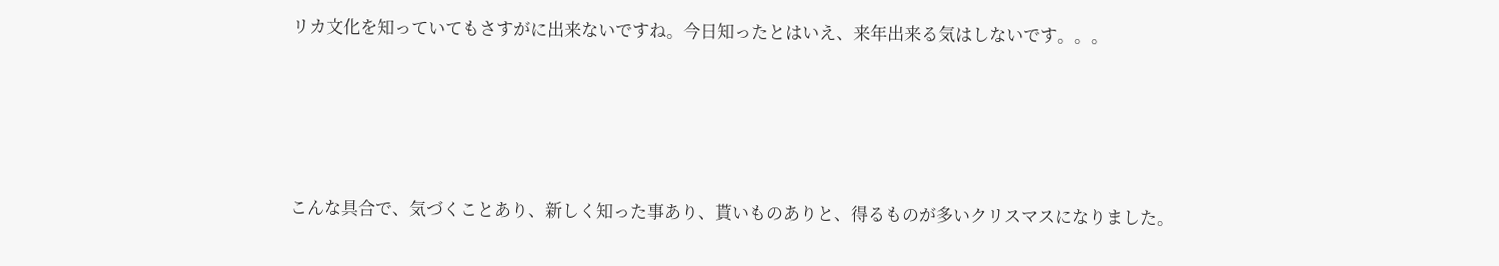リカ文化を知っていてもさすがに出来ないですね。今日知ったとはいえ、来年出来る気はしないです。。。




こんな具合で、気づくことあり、新しく知った事あり、貰いものありと、得るものが多いクリスマスになりました。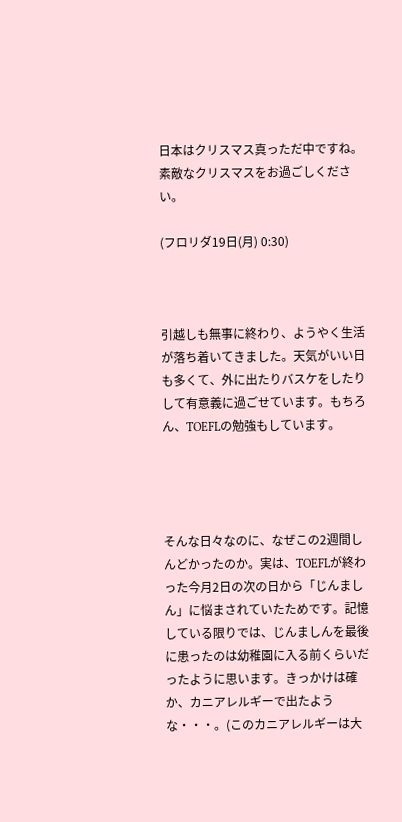日本はクリスマス真っただ中ですね。素敵なクリスマスをお過ごしください。

(フロリダ19日(月) 0:30)



引越しも無事に終わり、ようやく生活が落ち着いてきました。天気がいい日も多くて、外に出たりバスケをしたりして有意義に過ごせています。もちろん、TOEFLの勉強もしています。




そんな日々なのに、なぜこの2週間しんどかったのか。実は、TOEFLが終わった今月2日の次の日から「じんましん」に悩まされていたためです。記憶している限りでは、じんましんを最後に患ったのは幼稚園に入る前くらいだったように思います。きっかけは確か、カニアレルギーで出たような・・・。(このカニアレルギーは大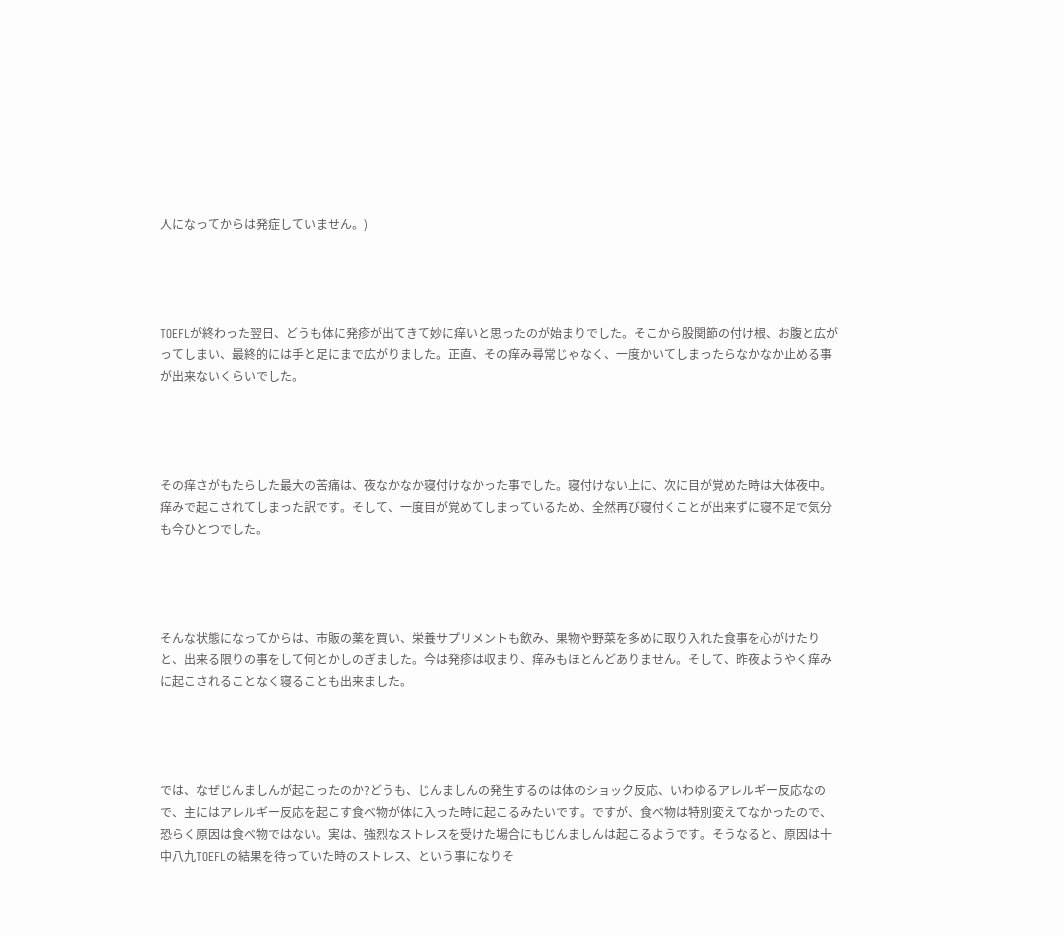人になってからは発症していません。)




TOEFLが終わった翌日、どうも体に発疹が出てきて妙に痒いと思ったのが始まりでした。そこから股関節の付け根、お腹と広がってしまい、最終的には手と足にまで広がりました。正直、その痒み尋常じゃなく、一度かいてしまったらなかなか止める事が出来ないくらいでした。




その痒さがもたらした最大の苦痛は、夜なかなか寝付けなかった事でした。寝付けない上に、次に目が覚めた時は大体夜中。痒みで起こされてしまった訳です。そして、一度目が覚めてしまっているため、全然再び寝付くことが出来ずに寝不足で気分も今ひとつでした。




そんな状態になってからは、市販の薬を買い、栄養サプリメントも飲み、果物や野菜を多めに取り入れた食事を心がけたりと、出来る限りの事をして何とかしのぎました。今は発疹は収まり、痒みもほとんどありません。そして、昨夜ようやく痒みに起こされることなく寝ることも出来ました。




では、なぜじんましんが起こったのか?どうも、じんましんの発生するのは体のショック反応、いわゆるアレルギー反応なので、主にはアレルギー反応を起こす食べ物が体に入った時に起こるみたいです。ですが、食べ物は特別変えてなかったので、恐らく原因は食べ物ではない。実は、強烈なストレスを受けた場合にもじんましんは起こるようです。そうなると、原因は十中八九TOEFLの結果を待っていた時のストレス、という事になりそ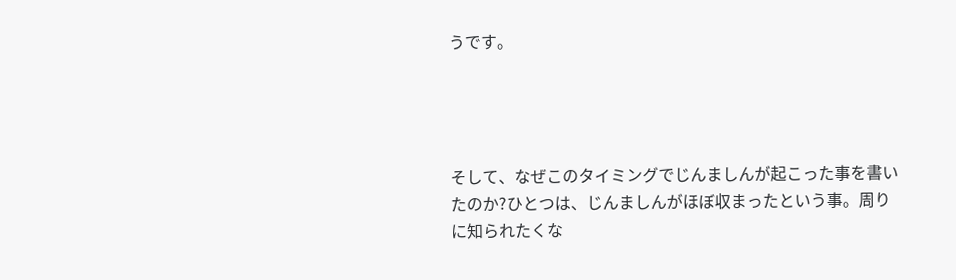うです。




そして、なぜこのタイミングでじんましんが起こった事を書いたのか?ひとつは、じんましんがほぼ収まったという事。周りに知られたくな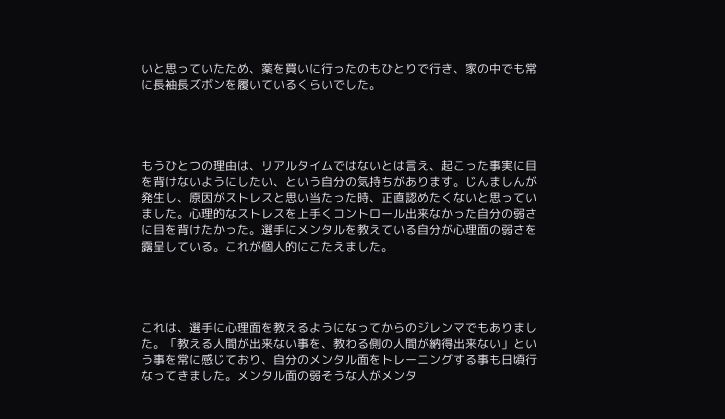いと思っていたため、薬を買いに行ったのもひとりで行き、家の中でも常に長袖長ズボンを履いているくらいでした。




もうひとつの理由は、リアルタイムではないとは言え、起こった事実に目を背けないようにしたい、という自分の気持ちがあります。じんましんが発生し、原因がストレスと思い当たった時、正直認めたくないと思っていました。心理的なストレスを上手くコントロール出来なかった自分の弱さに目を背けたかった。選手にメンタルを教えている自分が心理面の弱さを露呈している。これが個人的にこたえました。




これは、選手に心理面を教えるようになってからのジレンマでもありました。「教える人間が出来ない事を、教わる側の人間が納得出来ない」という事を常に感じており、自分のメンタル面をトレーニングする事も日頃行なってきました。メンタル面の弱そうな人がメンタ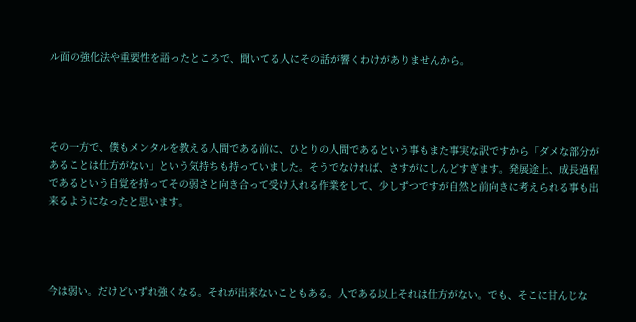ル面の強化法や重要性を語ったところで、聞いてる人にその話が響くわけがありませんから。




その一方で、僕もメンタルを教える人間である前に、ひとりの人間であるという事もまた事実な訳ですから「ダメな部分があることは仕方がない」という気持ちも持っていました。そうでなければ、さすがにしんどすぎます。発展途上、成長過程であるという自覚を持ってその弱さと向き合って受け入れる作業をして、少しずつですが自然と前向きに考えられる事も出来るようになったと思います。




今は弱い。だけどいずれ強くなる。それが出来ないこともある。人である以上それは仕方がない。でも、そこに甘んじな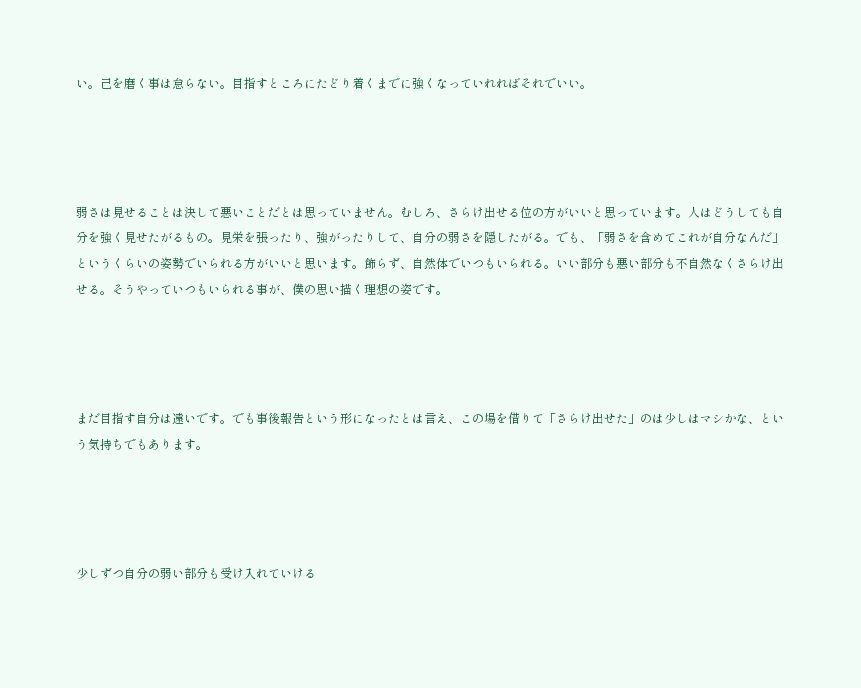い。己を磨く事は怠らない。目指すところにたどり着くまでに強くなっていれればそれでいい。




弱さは見せることは決して悪いことだとは思っていません。むしろ、さらけ出せる位の方がいいと思っています。人はどうしても自分を強く見せたがるもの。見栄を張ったり、強がったりして、自分の弱さを隠したがる。でも、「弱さを含めてこれが自分なんだ」というくらいの姿勢でいられる方がいいと思います。飾らず、自然体でいつもいられる。いい部分も悪い部分も不自然なくさらけ出せる。そうやっていつもいられる事が、僕の思い描く理想の姿です。




まだ目指す自分は遠いです。でも事後報告という形になったとは言え、この場を借りて「さらけ出せた」のは少しはマシかな、という気持ちでもあります。




少しずつ自分の弱い部分も受け入れていける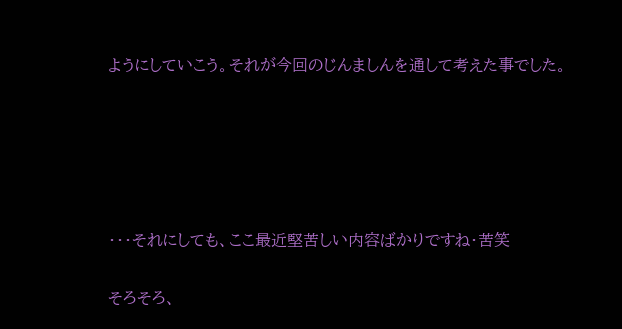ようにしていこう。それが今回のじんましんを通して考えた事でした。





・・・それにしても、ここ最近堅苦しい内容ばかりですね・苦笑

そろそろ、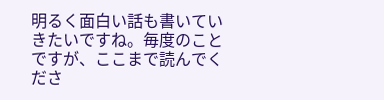明るく面白い話も書いていきたいですね。毎度のことですが、ここまで読んでくださ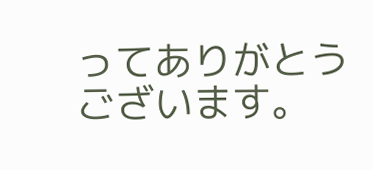ってありがとうございます。